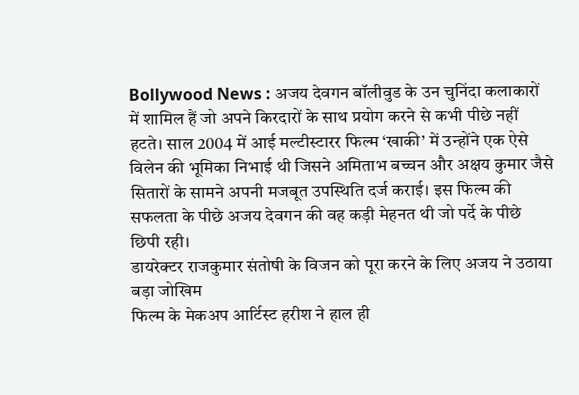Bollywood News : अजय देवगन बॉलीवुड के उन चुनिंदा कलाकारों में शामिल हैं जो अपने किरदारों के साथ प्रयोग करने से कभी पीछे नहीं हटते। साल 2004 में आई मल्टीस्टारर फिल्म ‘खाकी’ में उन्होंने एक ऐसे विलेन की भूमिका निभाई थी जिसने अमिताभ बच्चन और अक्षय कुमार जैसे सितारों के सामने अपनी मजबूत उपस्थिति दर्ज कराई। इस फिल्म की सफलता के पीछे अजय देवगन की वह कड़ी मेहनत थी जो पर्दे के पीछे छिपी रही।
डायरेक्टर राजकुमार संतोषी के विजन को पूरा करने के लिए अजय ने उठाया बड़ा जोखिम
फिल्म के मेकअप आर्टिस्ट हरीश ने हाल ही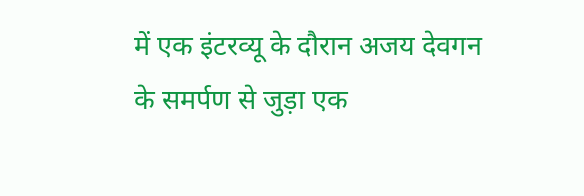में एक इंटरव्यू के दौरान अजय देवगन के समर्पण से जुड़ा एक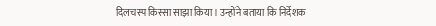दिलचस्प किस्सा साझा किया। उन्होंने बताया कि निर्देशक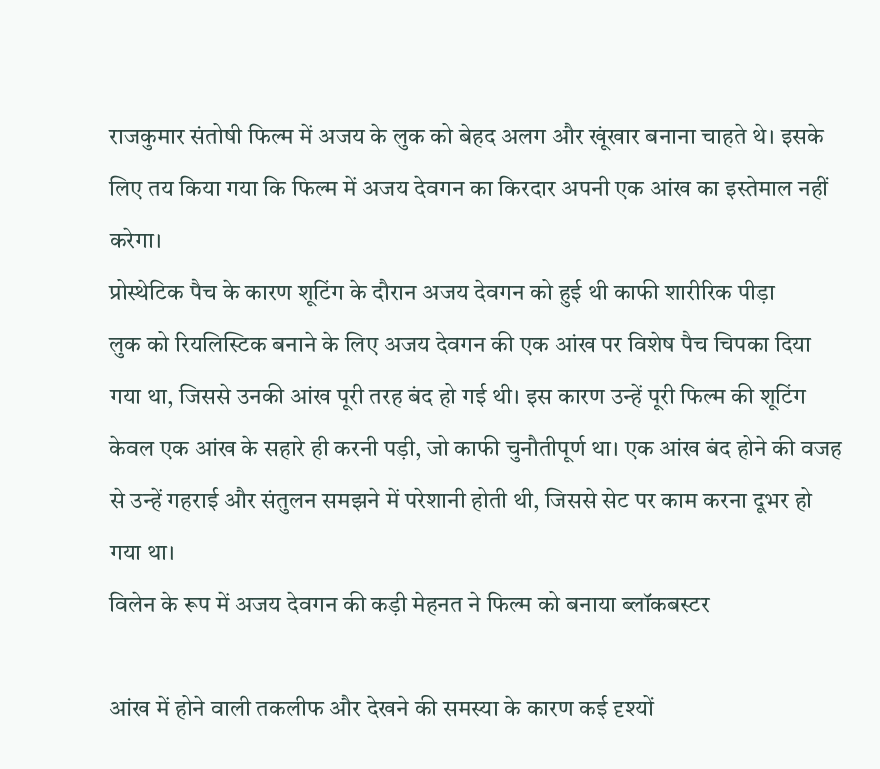राजकुमार संतोषी फिल्म में अजय के लुक को बेहद अलग और खूंखार बनाना चाहते थे। इसके लिए तय किया गया कि फिल्म में अजय देवगन का किरदार अपनी एक आंख का इस्तेमाल नहीं करेगा।
प्रोस्थेटिक पैच के कारण शूटिंग के दौरान अजय देवगन को हुई थी काफी शारीरिक पीड़ा
लुक को रियलिस्टिक बनाने के लिए अजय देवगन की एक आंख पर विशेष पैच चिपका दिया गया था, जिससे उनकी आंख पूरी तरह बंद हो गई थी। इस कारण उन्हें पूरी फिल्म की शूटिंग केवल एक आंख के सहारे ही करनी पड़ी, जो काफी चुनौतीपूर्ण था। एक आंख बंद होने की वजह से उन्हें गहराई और संतुलन समझने में परेशानी होती थी, जिससे सेट पर काम करना दूभर हो गया था।
विलेन के रूप में अजय देवगन की कड़ी मेहनत ने फिल्म को बनाया ब्लॉकबस्टर

आंख में होने वाली तकलीफ और देखने की समस्या के कारण कई दृश्यों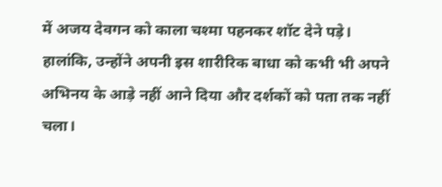में अजय देवगन को काला चश्मा पहनकर शॉट देने पड़े। हालांकि, उन्होंने अपनी इस शारीरिक बाधा को कभी भी अपने अभिनय के आड़े नहीं आने दिया और दर्शकों को पता तक नहीं चला।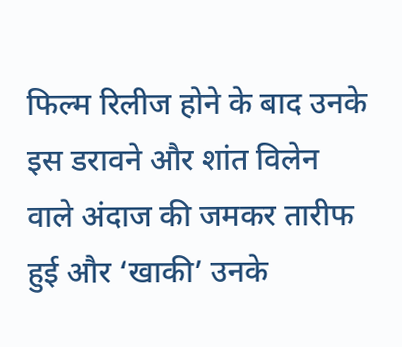फिल्म रिलीज होने के बाद उनके इस डरावने और शांत विलेन वाले अंदाज की जमकर तारीफ हुई और ‘खाकी’ उनके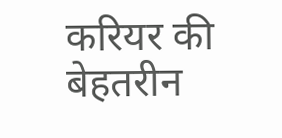करियर की बेहतरीन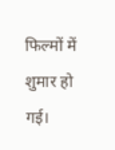फिल्मों में शुमार हो गई।